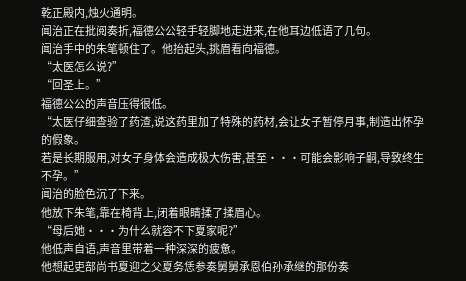乾正殿内,烛火通明。
闻治正在批阅奏折,福德公公轻手轻脚地走进来,在他耳边低语了几句。
闻治手中的朱笔顿住了。他抬起头,挑眉看向福德。
“太医怎么说?”
“回圣上。”
福德公公的声音压得很低。
“太医仔细查验了药渣,说这药里加了特殊的药材,会让女子暂停月事,制造出怀孕的假象。
若是长期服用,对女子身体会造成极大伤害,甚至···可能会影响子嗣,导致终生不孕。”
闻治的脸色沉了下来。
他放下朱笔,靠在椅背上,闭着眼睛揉了揉眉心。
“母后她···为什么就容不下夏家呢?”
他低声自语,声音里带着一种深深的疲惫。
他想起吏部尚书夏迎之父夏务恁参奏舅舅承恩伯孙承继的那份奏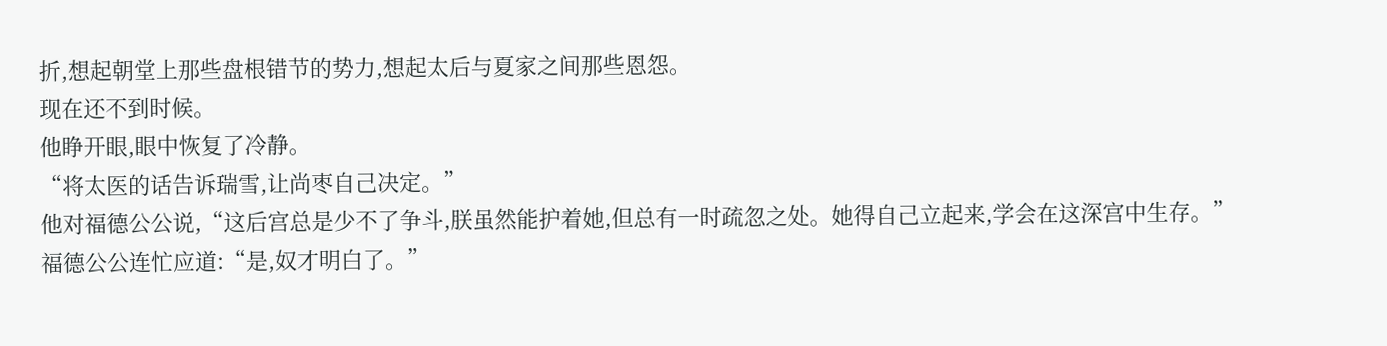折,想起朝堂上那些盘根错节的势力,想起太后与夏家之间那些恩怨。
现在还不到时候。
他睁开眼,眼中恢复了冷静。
“将太医的话告诉瑞雪,让尚枣自己决定。”
他对福德公公说,“这后宫总是少不了争斗,朕虽然能护着她,但总有一时疏忽之处。她得自己立起来,学会在这深宫中生存。”
福德公公连忙应道:“是,奴才明白了。”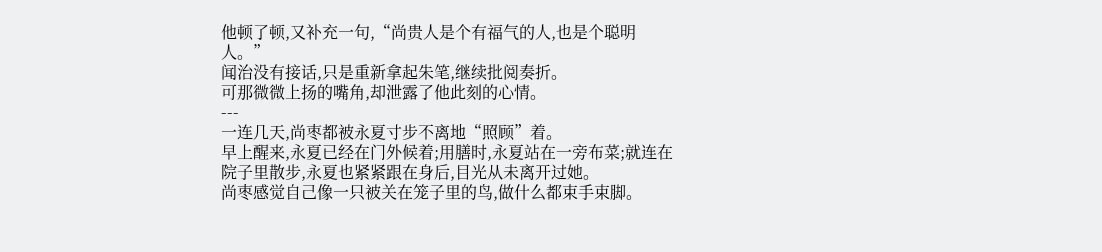他顿了顿,又补充一句,“尚贵人是个有福气的人,也是个聪明人。”
闻治没有接话,只是重新拿起朱笔,继续批阅奏折。
可那微微上扬的嘴角,却泄露了他此刻的心情。
---
一连几天,尚枣都被永夏寸步不离地“照顾”着。
早上醒来,永夏已经在门外候着;用膳时,永夏站在一旁布菜;就连在院子里散步,永夏也紧紧跟在身后,目光从未离开过她。
尚枣感觉自己像一只被关在笼子里的鸟,做什么都束手束脚。